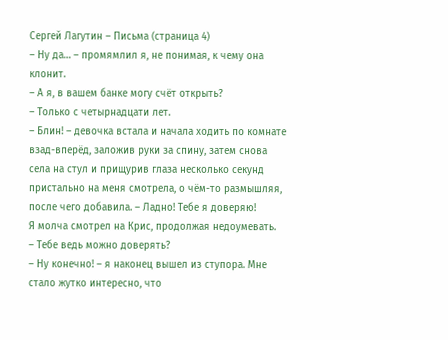Сергей Лагутин – Письма (страница 4)
– Ну да… – промямлил я, не понимая, к чему она клонит.
– А я, в вашем банке могу счёт открыть?
– Только с четырнадцати лет.
– Блин! – девочка встала и начала ходить по комнате взад-вперёд, заложив руки за спину, затем снова села на стул и прищурив глаза несколько секунд пристально на меня смотрела, о чём-то размышляя, после чего добавила. – Ладно! Тебе я доверяю!
Я молча смотрел на Крис, продолжая недоумевать.
– Тебе ведь можно доверять?
– Ну конечно! – я наконец вышел из ступора. Мне стало жутко интересно, что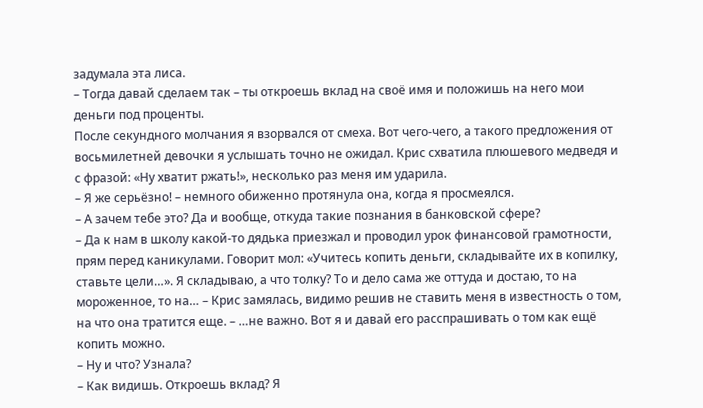задумала эта лиса.
– Тогда давай сделаем так – ты откроешь вклад на своё имя и положишь на него мои деньги под проценты.
После секундного молчания я взорвался от смеха. Вот чего-чего, а такого предложения от восьмилетней девочки я услышать точно не ожидал. Крис схватила плюшевого медведя и с фразой: «Ну хватит ржать!», несколько раз меня им ударила.
– Я же серьёзно! – немного обиженно протянула она, когда я просмеялся.
– А зачем тебе это? Да и вообще, откуда такие познания в банковской сфере?
– Да к нам в школу какой-то дядька приезжал и проводил урок финансовой грамотности, прям перед каникулами. Говорит мол: «Учитесь копить деньги, складывайте их в копилку, ставьте цели…». Я складываю, а что толку? То и дело сама же оттуда и достаю, то на мороженное, то на… – Крис замялась, видимо решив не ставить меня в известность о том, на что она тратится еще. – …не важно. Вот я и давай его расспрашивать о том как ещё копить можно.
– Ну и что? Узнала?
– Как видишь. Откроешь вклад? Я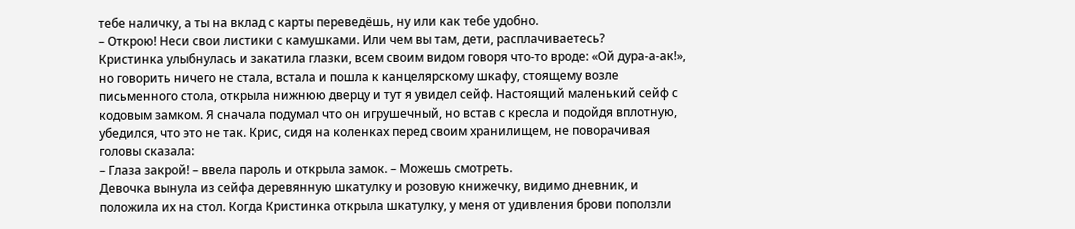тебе наличку, а ты на вклад с карты переведёшь, ну или как тебе удобно.
– Открою! Неси свои листики с камушками. Или чем вы там, дети, расплачиваетесь?
Кристинка улыбнулась и закатила глазки, всем своим видом говоря что-то вроде: «Ой дура-а-ак!», но говорить ничего не стала, встала и пошла к канцелярскому шкафу, стоящему возле письменного стола, открыла нижнюю дверцу и тут я увидел сейф. Настоящий маленький сейф с кодовым замком. Я сначала подумал что он игрушечный, но встав с кресла и подойдя вплотную, убедился, что это не так. Крис, сидя на коленках перед своим хранилищем, не поворачивая головы сказала:
– Глаза закрой! – ввела пароль и открыла замок. – Можешь смотреть.
Девочка вынула из сейфа деревянную шкатулку и розовую книжечку, видимо дневник, и положила их на стол. Когда Кристинка открыла шкатулку, у меня от удивления брови поползли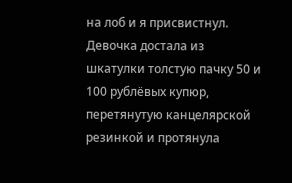на лоб и я присвистнул. Девочка достала из шкатулки толстую пачку 50 и 100 рублёвых купюр, перетянутую канцелярской резинкой и протянула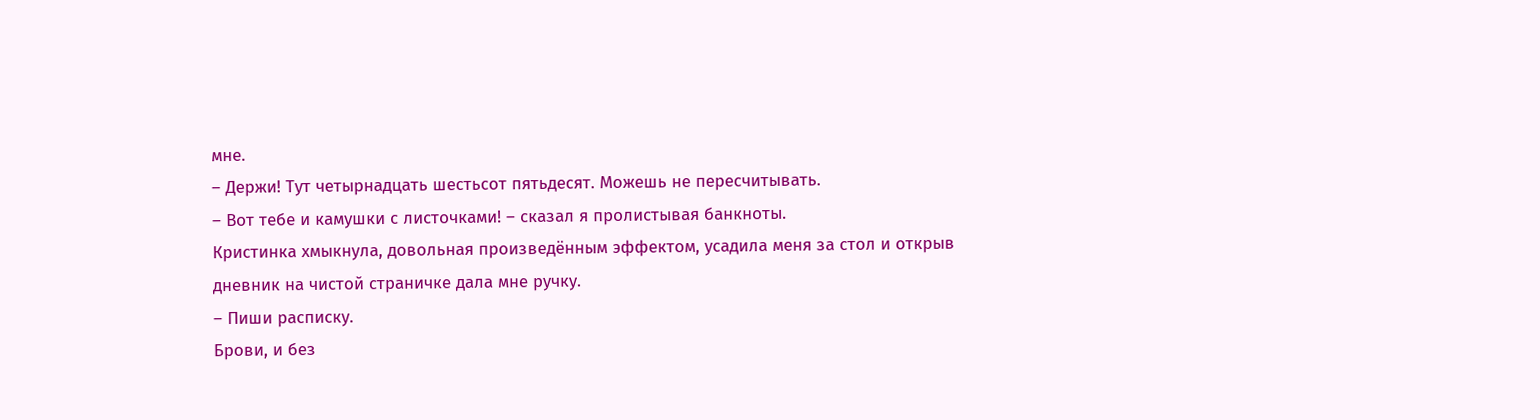мне.
– Держи! Тут четырнадцать шестьсот пятьдесят. Можешь не пересчитывать.
– Вот тебе и камушки с листочками! – сказал я пролистывая банкноты.
Кристинка хмыкнула, довольная произведённым эффектом, усадила меня за стол и открыв дневник на чистой страничке дала мне ручку.
– Пиши расписку.
Брови, и без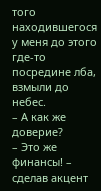того находившегося у меня до этого где-то посредине лба, взмыли до небес.
– А как же доверие?
– Это же финансы! – сделав акцент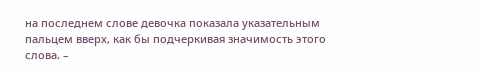на последнем слове девочка показала указательным пальцем вверх, как бы подчеркивая значимость этого слова. –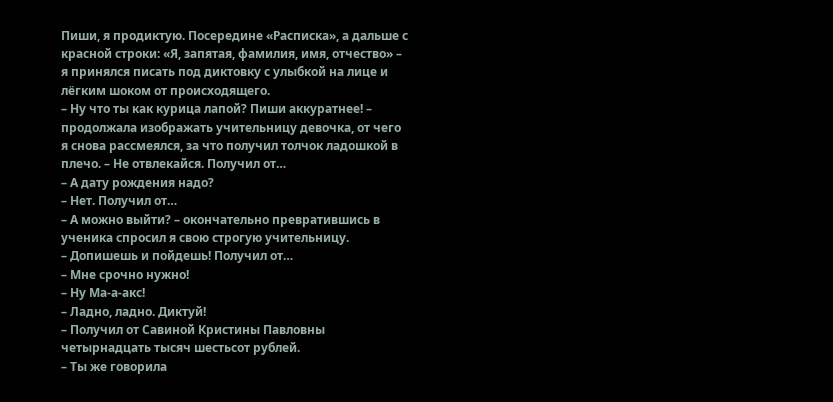Пиши, я продиктую. Посередине «Расписка», а дальше с красной строки: «Я, запятая, фамилия, имя, отчество» – я принялся писать под диктовку с улыбкой на лице и лёгким шоком от происходящего.
– Ну что ты как курица лапой? Пиши аккуратнее! – продолжала изображать учительницу девочка, от чего я снова рассмеялся, за что получил толчок ладошкой в плечо. – Не отвлекайся. Получил от…
– А дату рождения надо?
– Нет. Получил от…
– А можно выйти? – окончательно превратившись в ученика спросил я свою строгую учительницу.
– Допишешь и пойдешь! Получил от…
– Мне срочно нужно!
– Ну Ма-а-акс!
– Ладно, ладно. Диктуй!
– Получил от Савиной Кристины Павловны четырнадцать тысяч шестьсот рублей.
– Ты же говорила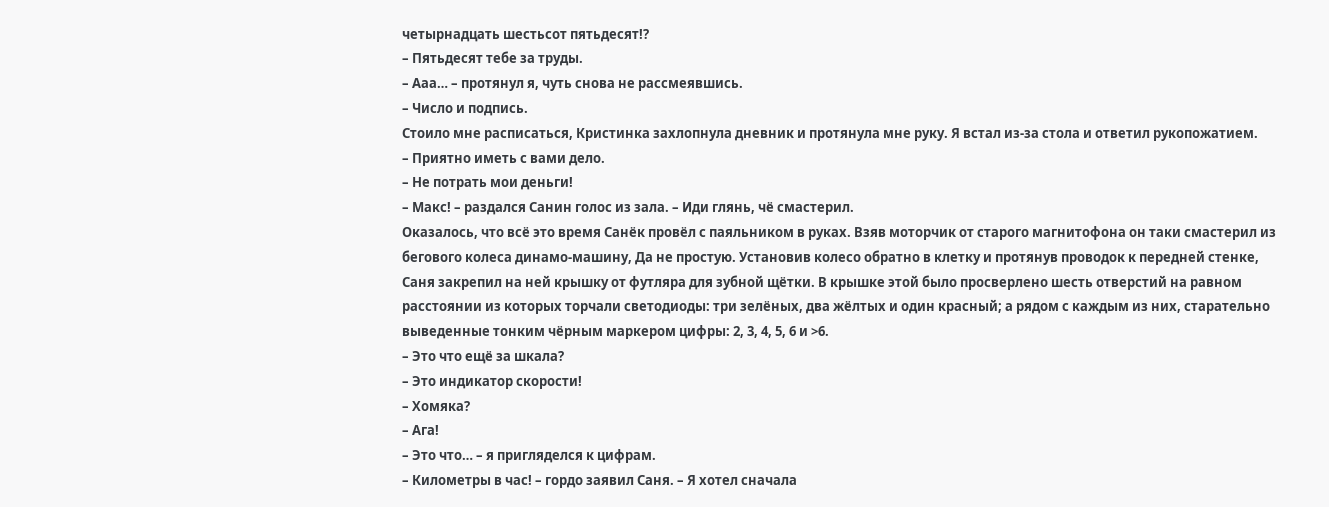четырнадцать шестьсот пятьдесят!?
– Пятьдесят тебе за труды.
– Ааа… – протянул я, чуть снова не рассмеявшись.
– Число и подпись.
Стоило мне расписаться, Кристинка захлопнула дневник и протянула мне руку. Я встал из-за стола и ответил рукопожатием.
– Приятно иметь с вами дело.
– Не потрать мои деньги!
– Макс! – раздался Санин голос из зала. – Иди глянь, чё смастерил.
Оказалось, что всё это время Санёк провёл с паяльником в руках. Взяв моторчик от старого магнитофона он таки смастерил из бегового колеса динамо-машину, Да не простую. Установив колесо обратно в клетку и протянув проводок к передней стенке, Саня закрепил на ней крышку от футляра для зубной щётки. В крышке этой было просверлено шесть отверстий на равном расстоянии из которых торчали светодиоды: три зелёных, два жёлтых и один красный; а рядом с каждым из них, старательно выведенные тонким чёрным маркером цифры: 2, 3, 4, 5, 6 и >6.
– Это что ещё за шкала?
– Это индикатор скорости!
– Хомяка?
– Ага!
– Это что… – я пригляделся к цифрам.
– Километры в час! – гордо заявил Саня. – Я хотел сначала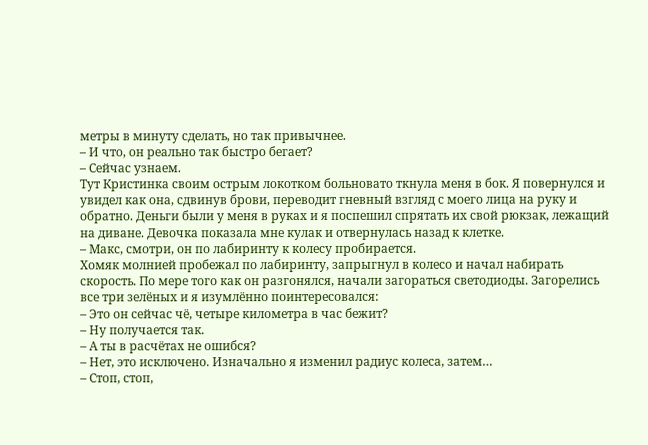метры в минуту сделать, но так привычнее.
– И что, он реально так быстро бегает?
– Сейчас узнаем.
Тут Кристинка своим острым локотком больновато ткнула меня в бок. Я повернулся и увидел как она, сдвинув брови, переводит гневный взгляд с моего лица на руку и обратно. Деньги были у меня в руках и я поспешил спрятать их свой рюкзак, лежащий на диване. Девочка показала мне кулак и отвернулась назад к клетке.
– Макс, смотри, он по лабиринту к колесу пробирается.
Хомяк молнией пробежал по лабиринту, запрыгнул в колесо и начал набирать скорость. По мере того как он разгонялся, начали загораться светодиоды. Загорелись все три зелёных и я изумлённо поинтересовался:
– Это он сейчас чё, четыре километра в час бежит?
– Ну получается так.
– А ты в расчётах не ошибся?
– Нет, это исключено. Изначально я изменил радиус колеса, затем…
– Стоп, стоп,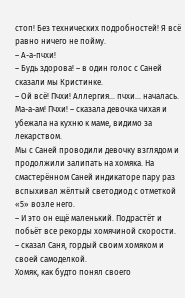стоп! Без технических подробностей! Я всё равно ничего не пойму.
– А-а-пчхи!
– Будь здорова! – в один голос с Саней сказали мы Кристинке.
– Ой всё! Пчхи! Аллергия… пчхи… началась. Ма-а-ам! Пчхи! – сказала девочка чихая и убежала на кухню к маме, видимо за лекарством.
Мы с Саней проводили девочку взглядом и продолжили залипать на хомяка. На смастерённом Саней индикаторе пару раз вспыхивал жёлтый светодиод с отметкой «5» возле него.
– И это он ещё маленький. Подрастёт и побьёт все рекорды хомячиной скорости. – сказал Саня, гордый своим хомяком и своей самоделкой.
Хомяк, как будто понял своего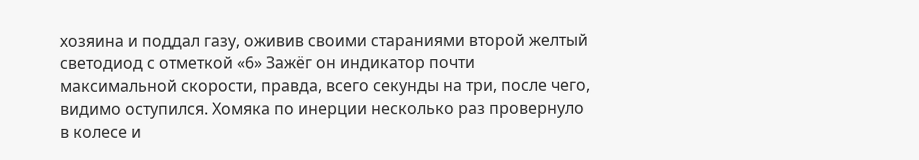хозяина и поддал газу, оживив своими стараниями второй желтый светодиод с отметкой «6» Зажёг он индикатор почти максимальной скорости, правда, всего секунды на три, после чего, видимо оступился. Хомяка по инерции несколько раз провернуло в колесе и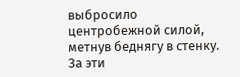выбросило центробежной силой, метнув беднягу в стенку. За эти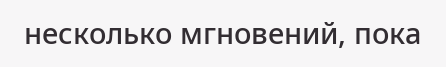несколько мгновений, пока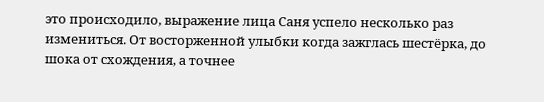это происходило, выражение лица Саня успело несколько раз измениться. От восторженной улыбки когда зажглась шестёрка, до шока от схождения, а точнее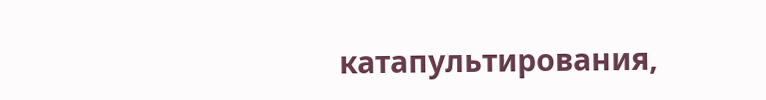катапультирования,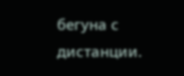бегуна с дистанции.